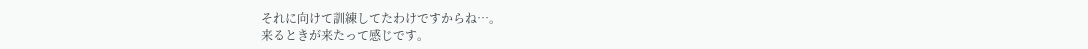それに向けて訓練してたわけですからね…。
来るときが来たって感じです。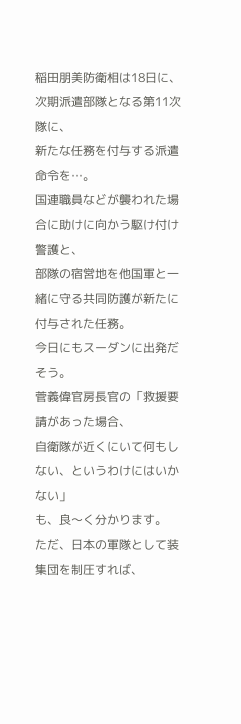稲田朋美防衛相は18日に、次期派遣部隊となる第11次隊に、
新たな任務を付与する派遣命令を…。
国連職員などが襲われた場合に助けに向かう駆け付け警護と、
部隊の宿営地を他国軍と一緒に守る共同防護が新たに付与された任務。
今日にもスーダンに出発だそう。
菅義偉官房長官の「救援要請があった場合、
自衛隊が近くにいて何もしない、というわけにはいかない」
も、良〜く分かります。
ただ、日本の軍隊として装集団を制圧すれば、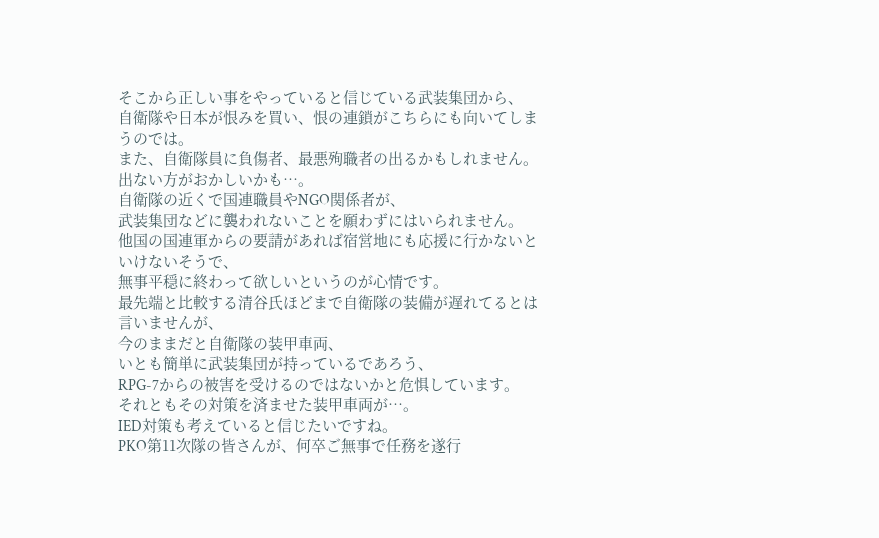そこから正しい事をやっていると信じている武装集団から、
自衛隊や日本が恨みを買い、恨の連鎖がこちらにも向いてしまうのでは。
また、自衛隊員に負傷者、最悪殉職者の出るかもしれません。
出ない方がおかしいかも…。
自衛隊の近くで国連職員やNGO関係者が、
武装集団などに襲われないことを願わずにはいられません。
他国の国連軍からの要請があれば宿営地にも応援に行かないといけないそうで、
無事平穏に終わって欲しいというのが心情です。
最先端と比較する清谷氏ほどまで自衛隊の装備が遅れてるとは言いませんが、
今のままだと自衛隊の装甲車両、
いとも簡単に武装集団が持っているであろう、
RPG-7からの被害を受けるのではないかと危惧しています。
それともその対策を済ませた装甲車両が…。
IED対策も考えていると信じたいですね。
PKO第11次隊の皆さんが、何卒ご無事で任務を遂行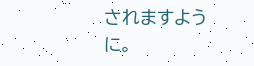されますように。